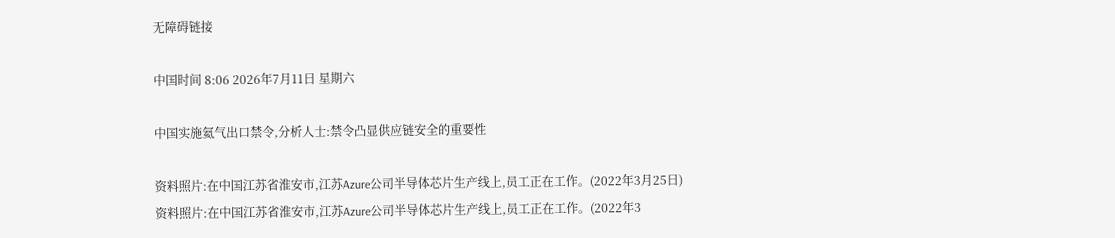无障碍链接

中国时间 8:06 2026年7月11日 星期六

中国实施氦气出口禁令,分析人士:禁令凸显供应链安全的重要性

资料照片:在中国江苏省淮安市,江苏Azure公司半导体芯片生产线上,员工正在工作。(2022年3月25日)
资料照片:在中国江苏省淮安市,江苏Azure公司半导体芯片生产线上,员工正在工作。(2022年3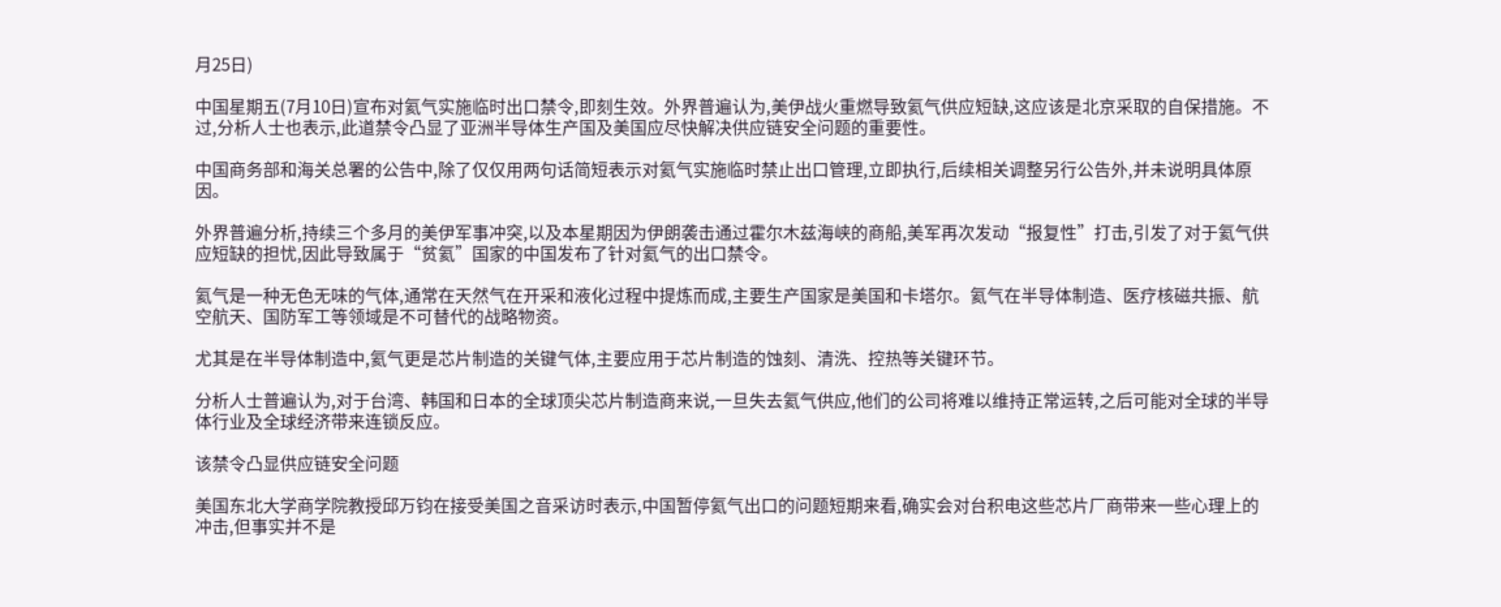月25日)

中国星期五(7月10日)宣布对氦气实施临时出口禁令,即刻生效。外界普遍认为,美伊战火重燃导致氦气供应短缺,这应该是北京采取的自保措施。不过,分析人士也表示,此道禁令凸显了亚洲半导体生产国及美国应尽快解决供应链安全问题的重要性。

中国商务部和海关总署的公告中,除了仅仅用两句话简短表示对氦气实施临时禁止出口管理,立即执行,后续相关调整另行公告外,并未说明具体原因。

外界普遍分析,持续三个多月的美伊军事冲突,以及本星期因为伊朗袭击通过霍尔木兹海峡的商船,美军再次发动“报复性”打击,引发了对于氦气供应短缺的担忧,因此导致属于“贫氦”国家的中国发布了针对氦气的出口禁令。

氦气是一种无色无味的气体,通常在天然气在开采和液化过程中提炼而成,主要生产国家是美国和卡塔尔。氦气在半导体制造、医疗核磁共振、航空航天、国防军工等领域是不可替代的战略物资。

尤其是在半导体制造中,氦气更是芯片制造的关键气体,主要应用于芯片制造的蚀刻、清洗、控热等关键环节。

分析人士普遍认为,对于台湾、韩国和日本的全球顶尖芯片制造商来说,一旦失去氦气供应,他们的公司将难以维持正常运转,之后可能对全球的半导体行业及全球经济带来连锁反应。

该禁令凸显供应链安全问题

美国东北大学商学院教授邱万钧在接受美国之音采访时表示,中国暂停氦气出口的问题短期来看,确实会对台积电这些芯片厂商带来一些心理上的冲击,但事实并不是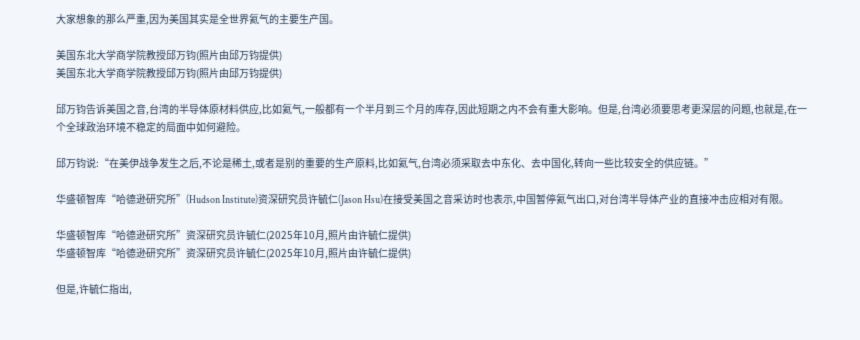大家想象的那么严重,因为美国其实是全世界氦气的主要生产国。

美国东北大学商学院教授邱万钧(照片由邱万钧提供)
美国东北大学商学院教授邱万钧(照片由邱万钧提供)

邱万钧告诉美国之音,台湾的半导体原材料供应,比如氦气,一般都有一个半月到三个月的库存,因此短期之内不会有重大影响。但是,台湾必须要思考更深层的问题,也就是,在一个全球政治环境不稳定的局面中如何避险。

邱万钧说:“在美伊战争发生之后,不论是稀土,或者是别的重要的生产原料,比如氦气,台湾必须采取去中东化、去中国化,转向一些比较安全的供应链。”

华盛顿智库“哈德逊研究所”(Hudson Institute)资深研究员许毓仁(Jason Hsu)在接受美国之音采访时也表示,中国暂停氦气出口,对台湾半导体产业的直接冲击应相对有限。

华盛顿智库“哈德逊研究所”资深研究员许毓仁(2025年10月,照片由许毓仁提供)
华盛顿智库“哈德逊研究所”资深研究员许毓仁(2025年10月,照片由许毓仁提供)

但是,许毓仁指出,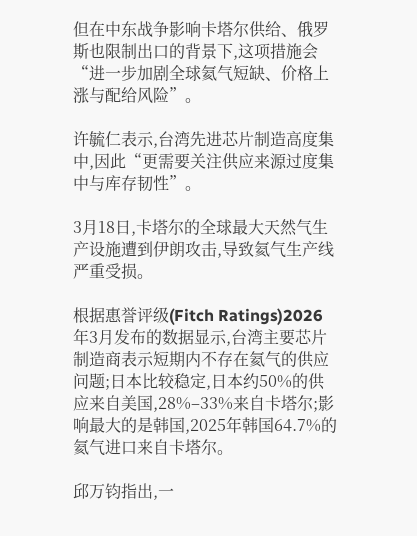但在中东战争影响卡塔尔供给、俄罗斯也限制出口的背景下,这项措施会“进一步加剧全球氦气短缺、价格上涨与配给风险”。

许毓仁表示,台湾先进芯片制造高度集中,因此“更需要关注供应来源过度集中与库存韧性”。

3月18日,卡塔尔的全球最大天然气生产设施遭到伊朗攻击,导致氦气生产线严重受损。

根据惠誉评级(Fitch Ratings)2026年3月发布的数据显示,台湾主要芯片制造商表示短期内不存在氦气的供应问题;日本比较稳定,日本约50%的供应来自美国,28%–33%来自卡塔尔;影响最大的是韩国,2025年韩国64.7%的氦气进口来自卡塔尔。

邱万钧指出,一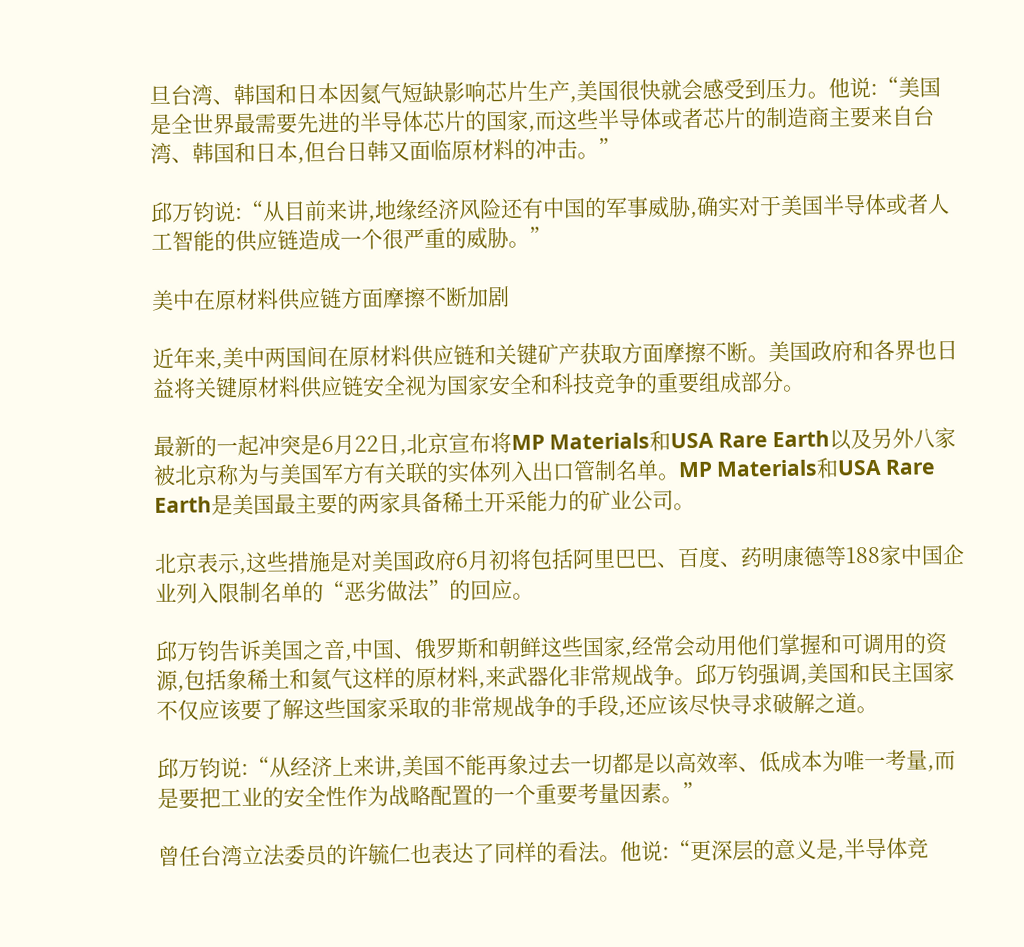旦台湾、韩国和日本因氦气短缺影响芯片生产,美国很快就会感受到压力。他说:“美国是全世界最需要先进的半导体芯片的国家,而这些半导体或者芯片的制造商主要来自台湾、韩国和日本,但台日韩又面临原材料的冲击。”

邱万钧说:“从目前来讲,地缘经济风险还有中国的军事威胁,确实对于美国半导体或者人工智能的供应链造成一个很严重的威胁。”

美中在原材料供应链方面摩擦不断加剧

近年来,美中两国间在原材料供应链和关键矿产获取方面摩擦不断。美国政府和各界也日益将关键原材料供应链安全视为国家安全和科技竞争的重要组成部分。

最新的一起冲突是6月22日,北京宣布将MP Materials和USA Rare Earth以及另外八家被北京称为与美国军方有关联的实体列入出口管制名单。MP Materials和USA Rare Earth是美国最主要的两家具备稀土开采能力的矿业公司。

北京表示,这些措施是对美国政府6月初将包括阿里巴巴、百度、药明康德等188家中国企业列入限制名单的“恶劣做法”的回应。

邱万钧告诉美国之音,中国、俄罗斯和朝鲜这些国家,经常会动用他们掌握和可调用的资源,包括象稀土和氦气这样的原材料,来武器化非常规战争。邱万钧强调,美国和民主国家不仅应该要了解这些国家采取的非常规战争的手段,还应该尽快寻求破解之道。

邱万钧说:“从经济上来讲,美国不能再象过去一切都是以高效率、低成本为唯一考量,而是要把工业的安全性作为战略配置的一个重要考量因素。”

曾任台湾立法委员的许毓仁也表达了同样的看法。他说:“更深层的意义是,半导体竞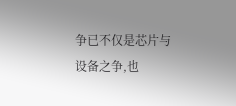争已不仅是芯片与设备之争,也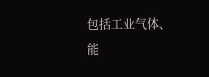包括工业气体、能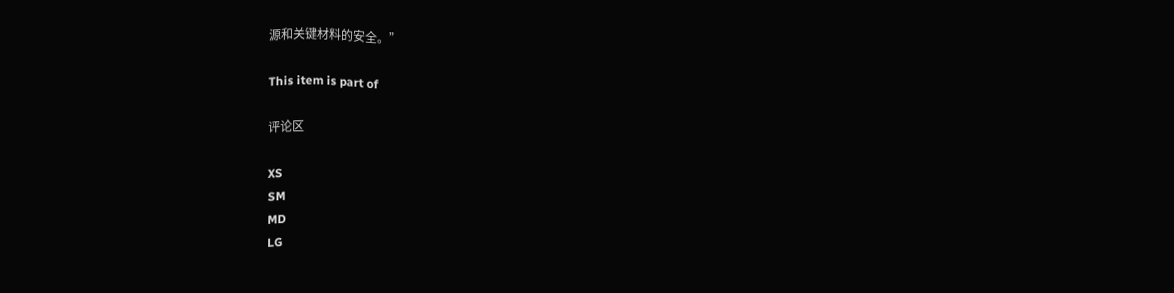源和关键材料的安全。”

This item is part of

评论区

XS
SM
MD
LG